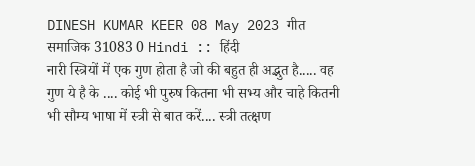DINESH KUMAR KEER 08 May 2023 गीत समाजिक 31083 0 Hindi :: हिंदी
नारी स्त्रियों में एक गुण होता है जो की बहुत ही अद्भुत है..... वह गुण ये है के .... कोई भी पुरुष कितना भी सभ्य और चाहे कितनी भी सौम्य भाषा में स्त्री से बात करें.... स्त्री तत्क्षण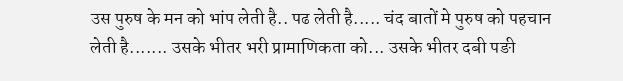उस पुरुष के मन को भांप लेती है.. पढ लेती है..... चंद बातों मे पुरुष को पहचान लेती है....... उसके भीतर भरी प्रामाणिकता को... उसके भीतर दबी पङी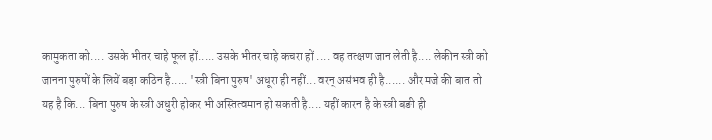कामुकता को.... उसके भीतर चाहे फूल हों..... उसके भीतर चाहे कचरा हों .... वह तत्क्षण जान लेती है.... लेकीन स्त्री को जानना पुरुषों के लियें बड़ा कठिन है..... 'स्त्री बिना पुरुष' अधूरा ही नहीं... वरन् असंभव ही है...... और मजे की बात तो यह है कि... बिना पुरुष के स्त्री अधुरी होकर भी अस्तित्वमान हो सकती है.... यहीं कारन है के स्त्री बङी ही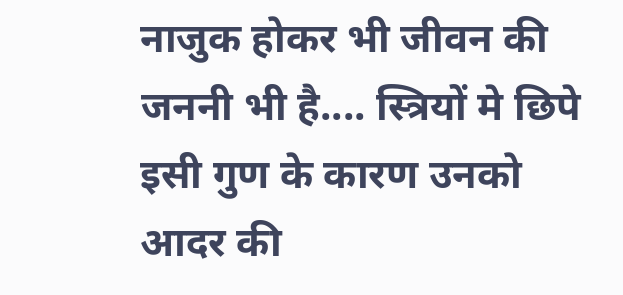नाजुक होकर भी जीवन की जननी भी है.... स्त्रियों मे छिपे इसी गुण के कारण उनको आदर की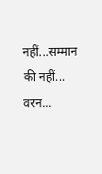नहीं...सम्मान की नहीं... वरन...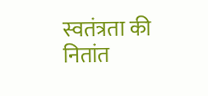स्वतंत्रता की नितांत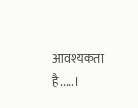आवश्यकता है.....।